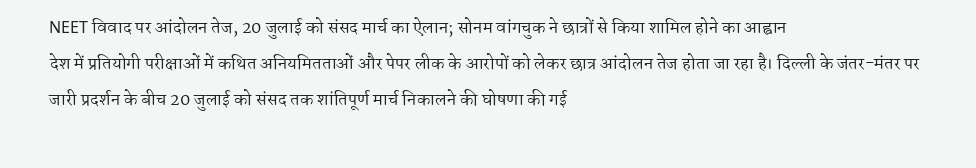NEET विवाद पर आंदोलन तेज, 20 जुलाई को संसद मार्च का ऐलान; सोनम वांगचुक ने छात्रों से किया शामिल होने का आह्वान
देश में प्रतियोगी परीक्षाओं में कथित अनियमितताओं और पेपर लीक के आरोपों को लेकर छात्र आंदोलन तेज होता जा रहा है। दिल्ली के जंतर-मंतर पर जारी प्रदर्शन के बीच 20 जुलाई को संसद तक शांतिपूर्ण मार्च निकालने की घोषणा की गई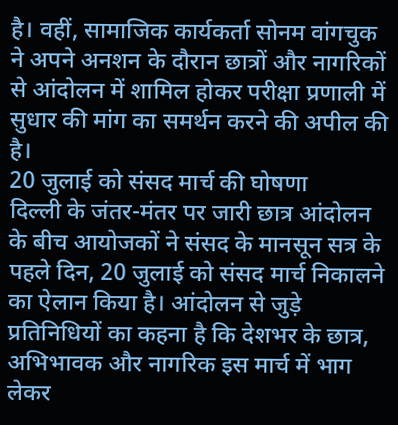है। वहीं, सामाजिक कार्यकर्ता सोनम वांगचुक ने अपने अनशन के दौरान छात्रों और नागरिकों से आंदोलन में शामिल होकर परीक्षा प्रणाली में सुधार की मांग का समर्थन करने की अपील की है।
20 जुलाई को संसद मार्च की घोषणा
दिल्ली के जंतर-मंतर पर जारी छात्र आंदोलन के बीच आयोजकों ने संसद के मानसून सत्र के पहले दिन, 20 जुलाई को संसद मार्च निकालने का ऐलान किया है। आंदोलन से जुड़े प्रतिनिधियों का कहना है कि देशभर के छात्र, अभिभावक और नागरिक इस मार्च में भाग लेकर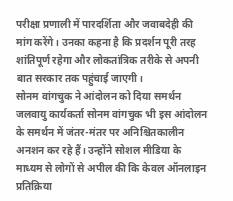परीक्षा प्रणाली में पारदर्शिता और जवाबदेही की मांग करेंगे। उनका कहना है कि प्रदर्शन पूरी तरह शांतिपूर्ण रहेगा और लोकतांत्रिक तरीके से अपनी बात सरकार तक पहुंचाई जाएगी।
सोनम वांगचुक ने आंदोलन को दिया समर्थन
जलवायु कार्यकर्ता सोनम वांगचुक भी इस आंदोलन के समर्थन में जंतर-मंतर पर अनिश्चितकालीन अनशन कर रहे हैं। उन्होंने सोशल मीडिया के माध्यम से लोगों से अपील की कि केवल ऑनलाइन प्रतिक्रिया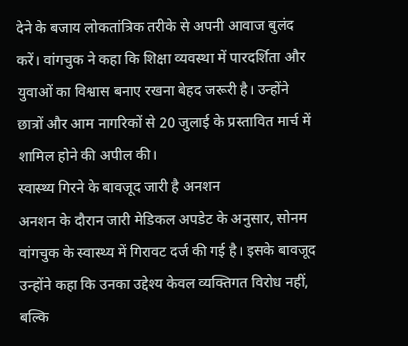देने के बजाय लोकतांत्रिक तरीके से अपनी आवाज बुलंद करें। वांगचुक ने कहा कि शिक्षा व्यवस्था में पारदर्शिता और युवाओं का विश्वास बनाए रखना बेहद जरूरी है। उन्होंने छात्रों और आम नागरिकों से 20 जुलाई के प्रस्तावित मार्च में शामिल होने की अपील की।
स्वास्थ्य गिरने के बावजूद जारी है अनशन
अनशन के दौरान जारी मेडिकल अपडेट के अनुसार, सोनम वांगचुक के स्वास्थ्य में गिरावट दर्ज की गई है। इसके बावजूद उन्होंने कहा कि उनका उद्देश्य केवल व्यक्तिगत विरोध नहीं, बल्कि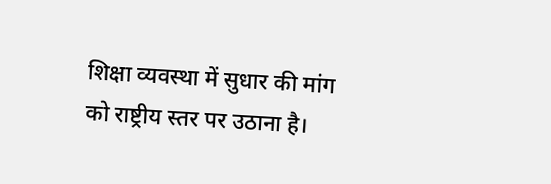शिक्षा व्यवस्था में सुधार की मांग को राष्ट्रीय स्तर पर उठाना है।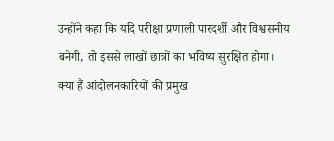उन्होंने कहा कि यदि परीक्षा प्रणाली पारदर्शी और विश्वसनीय बनेगी, तो इससे लाखों छात्रों का भविष्य सुरक्षित होगा।
क्या हैं आंदोलनकारियों की प्रमुख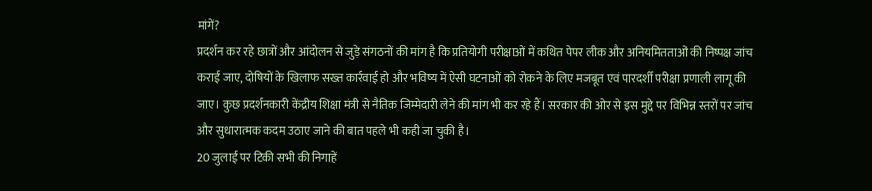मांगें?
प्रदर्शन कर रहे छात्रों और आंदोलन से जुड़े संगठनों की मांग है कि प्रतियोगी परीक्षाओं में कथित पेपर लीक और अनियमितताओं की निष्पक्ष जांच कराई जाए, दोषियों के खिलाफ सख्त कार्रवाई हो और भविष्य में ऐसी घटनाओं को रोकने के लिए मजबूत एवं पारदर्शी परीक्षा प्रणाली लागू की जाए। कुछ प्रदर्शनकारी केंद्रीय शिक्षा मंत्री से नैतिक जिम्मेदारी लेने की मांग भी कर रहे हैं। सरकार की ओर से इस मुद्दे पर विभिन्न स्तरों पर जांच और सुधारात्मक कदम उठाए जाने की बात पहले भी कही जा चुकी है।
20 जुलाई पर टिकी सभी की निगाहें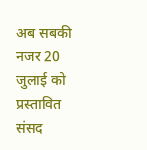अब सबकी नजर 20 जुलाई को प्रस्तावित संसद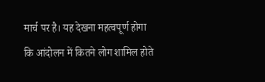मार्च पर है। यह देखना महत्वपूर्ण होगा कि आंदोलन में कितने लोग शामिल होते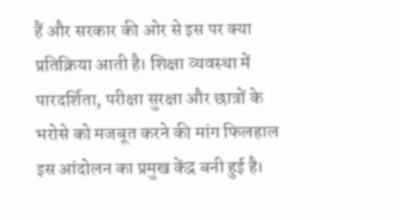हैं और सरकार की ओर से इस पर क्या प्रतिक्रिया आती है। शिक्षा व्यवस्था में पारदर्शिता, परीक्षा सुरक्षा और छात्रों के भरोसे को मजबूत करने की मांग फिलहाल इस आंदोलन का प्रमुख केंद्र बनी हुई है।